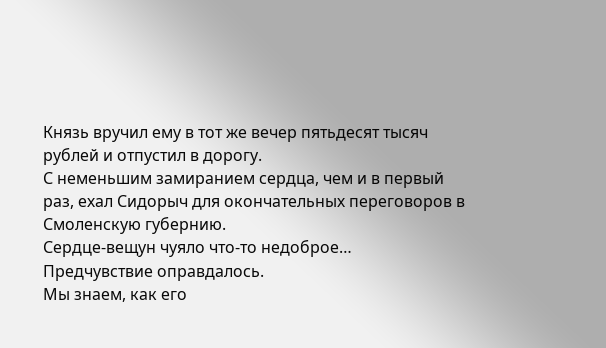Князь вручил ему в тот же вечер пятьдесят тысяч рублей и отпустил в дорогу.
С неменьшим замиранием сердца, чем и в первый раз, ехал Сидорыч для окончательных переговоров в Смоленскую губернию.
Сердце-вещун чуяло что-то недоброе…
Предчувствие оправдалось.
Мы знаем, как его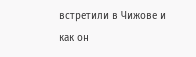встретили в Чижове и как он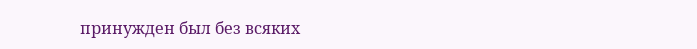принужден был без всяких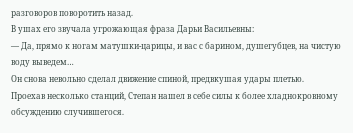разговоров поворотить назад.
В ушах его звучала угрожающая фраза Дарьи Васильевны:
— Да, прямо к ногам матушки-царицы, и вас с барином, душегубцев, на чистую воду выведем…
Он снова невольно сделал движение спиной, предвкушая удары плетью.
Проехав несколько станций, Степан нашел в себе силы к более хладнокровному обсуждению случившегося.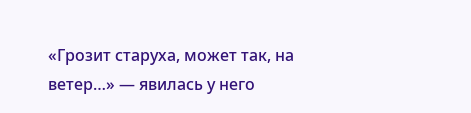«Грозит старуха, может так, на ветер…» — явилась у него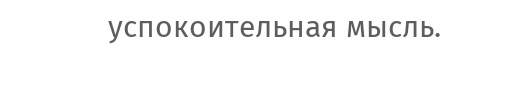успокоительная мысль.